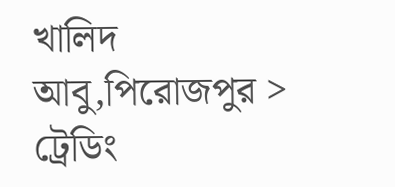খালিদ আবু,পিরোজপুর > ট্রেডিং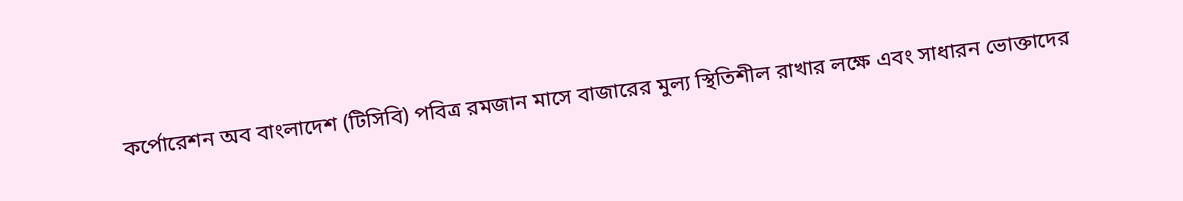কর্পোরেশন অব বাংলাদেশ (টিসিবি) পবিত্র রমজান মাসে বাজারের মুল্য স্থিতিশীল রাখার লক্ষে এবং সাধারন ভোক্তাদের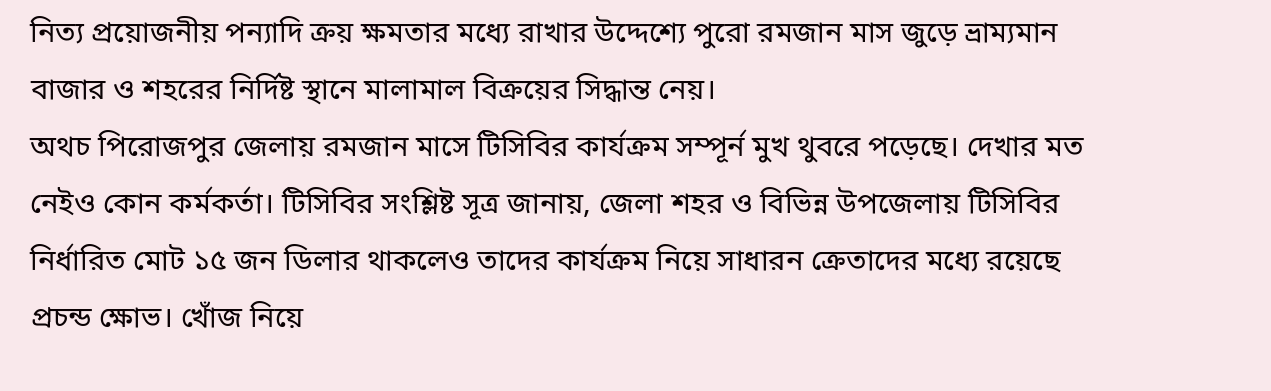নিত্য প্রয়োজনীয় পন্যাদি ক্রয় ক্ষমতার মধ্যে রাখার উদ্দেশ্যে পুরো রমজান মাস জুড়ে ভ্রাম্যমান বাজার ও শহরের নির্দিষ্ট স্থানে মালামাল বিক্রয়ের সিদ্ধান্ত নেয়।
অথচ পিরোজপুর জেলায় রমজান মাসে টিসিবির কার্যক্রম সম্পূর্ন মুখ থুবরে পড়েছে। দেখার মত নেইও কোন কর্মকর্তা। টিসিবির সংশ্লিষ্ট সূত্র জানায়, জেলা শহর ও বিভিন্ন উপজেলায় টিসিবির নির্ধারিত মোট ১৫ জন ডিলার থাকলেও তাদের কার্যক্রম নিয়ে সাধারন ক্রেতাদের মধ্যে রয়েছে প্রচন্ড ক্ষোভ। খোঁজ নিয়ে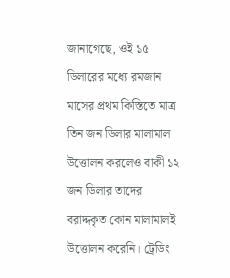জানাগেছে, ওই ১৫ ডিলারের মধ্যে রমজান মাসের প্রথম কিস্তিতে মাত্র তিন জন ডিলার মালামাল উত্তোলন করলেও বাকী ১২ জন ডিলার তাদের বরাদ্দকৃত কোন মালামালই উত্তোলন করেনি। ট্রেডিং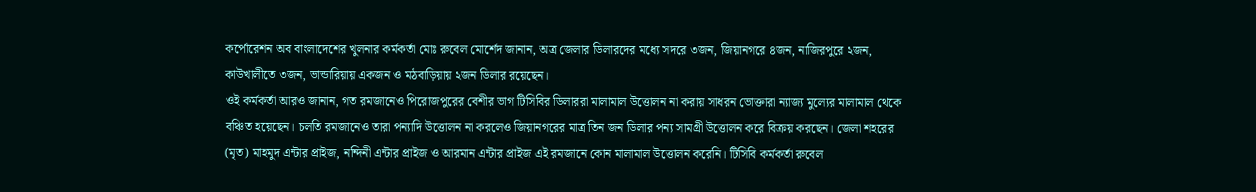কর্পোরেশন অব বাংলাদেশের খুলনার কর্মকর্তা মোঃ রুবেল মোর্শেদ জানান, অত্র জেলার ডিলারদের মধ্যে সদরে ৩জন, জিয়ানগরে ৪জন, নাজিরপুরে ২জন, কাউখালীতে ৩জন, ভান্ডারিয়ায় একজন ও মঠবাড়িয়ায় ২জন ডিলার রয়েছেন।
ওই কর্মকর্তা আরও জানান, গত রমজানেও পিরোজপুরের বেশীর ভাগ টিসিবির ডিলাররা মালামাল উত্তোলন না করায় সাধরন ভোক্তারা ন্যাজ্য মুল্যের মালামাল থেকে বঞ্চিত হয়েছেন। চলতি রমজানেও তারা পন্যাদি উত্তোলন না করলেও জিয়ানগরের মাত্র তিন জন ডিলার পন্য সামগ্রী উত্তোলন করে বিক্রয় করছেন। জেলা শহরের (মৃত) মাহমুদ এন্টার প্রাইজ, নন্দিনী এন্টার প্রাইজ ও আরমান এন্টার প্রাইজ এই রমজানে কোন মালামাল উত্তোলন করেনি। টিসিবি কর্মকর্তা রুবেল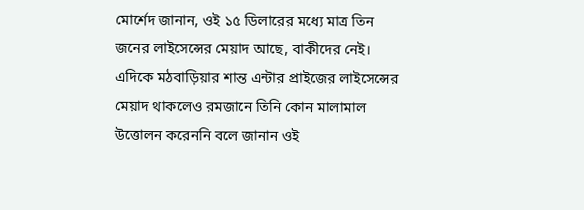মোর্শেদ জানান, ওই ১৫ ডিলারের মধ্যে মাত্র তিন জনের লাইসেন্সের মেয়াদ আছে, বাকীদের নেই। এদিকে মঠবাড়িয়ার শান্ত এন্টার প্রাইজের লাইসেন্সের মেয়াদ থাকলেও রমজানে তিনি কোন মালামাল উত্তোলন করেননি বলে জানান ওই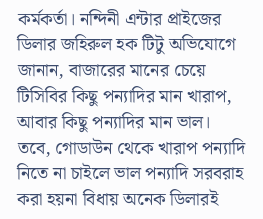কর্মকর্তা। নন্দিনী এন্টার প্রাইজের ডিলার জহিরুল হক টিটু অভিযোগে জানান, বাজারের মানের চেয়ে টিসিবির কিছু পন্যাদির মান খারাপ, আবার কিছু পন্যাদির মান ভাল। তবে, গোডাউন থেকে খারাপ পন্যাদি নিতে না চাইলে ভাল পন্যাদি সরবরাহ করা হয়না বিধায় অনেক ডিলারই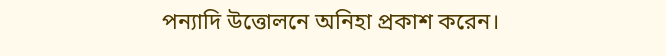পন্যাদি উত্তোলনে অনিহা প্রকাশ করেন।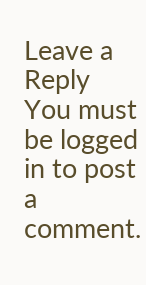Leave a Reply
You must be logged in to post a comment.